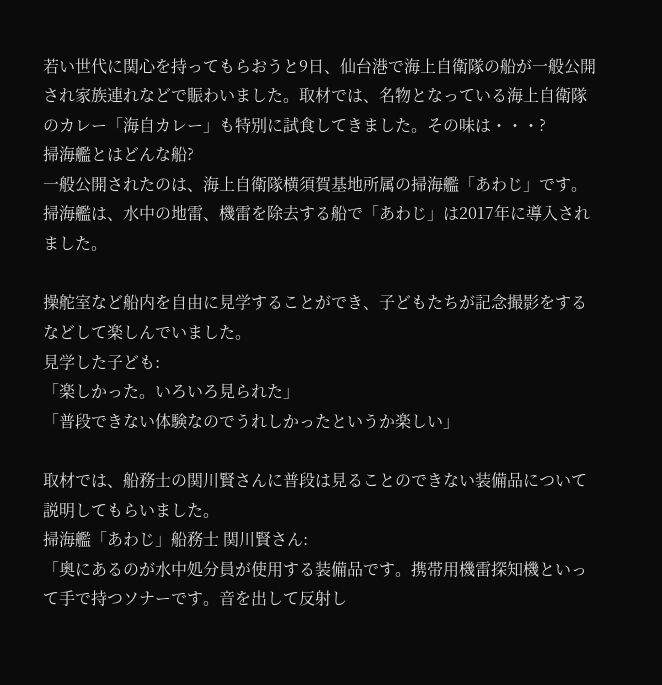若い世代に関心を持ってもらおうと9日、仙台港で海上自衛隊の船が一般公開され家族連れなどで賑わいました。取材では、名物となっている海上自衛隊のカレー「海自カレー」も特別に試食してきました。その味は・・・?
掃海艦とはどんな船?
一般公開されたのは、海上自衛隊横須賀基地所属の掃海艦「あわじ」です。掃海艦は、水中の地雷、機雷を除去する船で「あわじ」は2017年に導入されました。

操舵室など船内を自由に見学することができ、子どもたちが記念撮影をするなどして楽しんでいました。
見学した子ども:
「楽しかった。いろいろ見られた」
「普段できない体験なのでうれしかったというか楽しい」

取材では、船務士の関川賢さんに普段は見ることのできない装備品について説明してもらいました。
掃海艦「あわじ」船務士 関川賢さん:
「奥にあるのが水中処分員が使用する装備品です。携帯用機雷探知機といって手で持つソナーです。音を出して反射し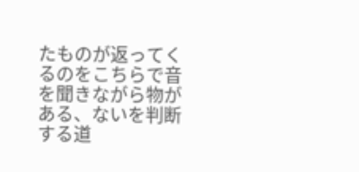たものが返ってくるのをこちらで音を聞きながら物がある、ないを判断する道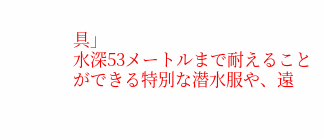具」
水深53メートルまで耐えることができる特別な潜水服や、遠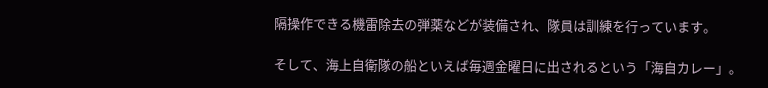隔操作できる機雷除去の弾薬などが装備され、隊員は訓練を行っています。

そして、海上自衛隊の船といえば毎週金曜日に出されるという「海自カレー」。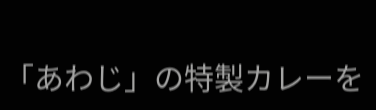「あわじ」の特製カレーを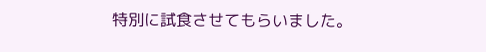特別に試食させてもらいました。